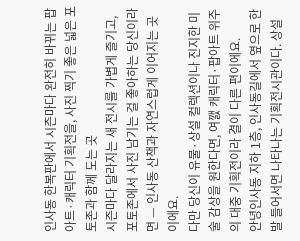인사동 한복판에서 시즌마다 완전히 바뀌는 팝아트·캐릭터 기획전을, 사진 찍기 좋은 넓은 포토존과 함께 도는 곳
시즌마다 달라지는 새 전시를 가볍게 즐기고, 포토존에서 사진 남기는 걸 좋아하는 당신이라면 — 인사동 산책과 자연스럽게 이어지는 곳이에요.
다만 당신이 유물·상설 컬렉션이나 진지한 미술 감상을 원한다면, 여깴 캐릭터·팝아트 위주의 대중 기획전이라 결이 다른 편이에요.
안녕인사동 지하 1층, 인사동길에서 옆으로 한 발 들어서면 나타나는 기획전시관이다. 상설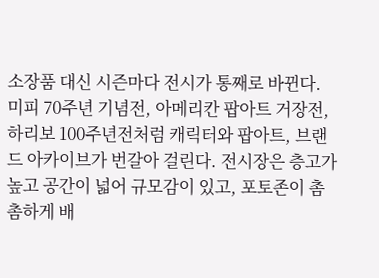소장품 대신 시즌마다 전시가 통째로 바뀐다. 미피 70주년 기념전, 아메리칸 팝아트 거장전, 하리보 100주년전처럼 캐릭터와 팝아트, 브랜드 아카이브가 번갈아 걸린다. 전시장은 층고가 높고 공간이 넓어 규모감이 있고, 포토존이 촘촘하게 배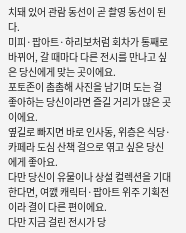치돼 있어 관람 동선이 곧 촬영 동선이 된다.
미피·팝아트·하리보처럼 회차가 통째로 바뀌어, 갈 때마다 다른 전시를 만나고 싶은 당신에게 맞는 곳이에요.
포토존이 촘촘해 사진을 남기며 도는 걸 좋아하는 당신이라면 즐길 거리가 많은 곳이에요.
옆길로 빠지면 바로 인사동, 위층은 식당·카페라 도심 산책 걸으로 엮고 싶은 당신에게 좋아요.
다만 당신이 유물이나 상설 컬렉션을 기대한다면, 여깴 캐릭터·팝아트 위주 기획전이라 결이 다른 편이에요.
다만 지금 걸린 전시가 당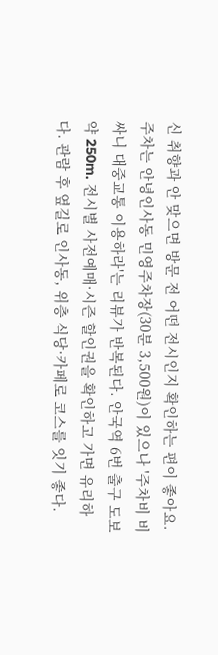신 취향과 안 맞으면 방문 전 어떤 전시인지 확인하는 편이 좋아요.
주차는 안녕인사동 민영주차장(30분 3,500원)이 있으나 '주차비 비싸니 대중교통 이용하라'는 리뷰가 반복된다. 안국역 6번 출구 도보 약 250m. 전시별 사전예매·시즌 할인권을 확인하고 가면 유리하다. 관람 후 옆길로 인사동, 위층 식당·카페로 코스를 잇기 좋다.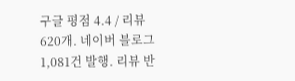구글 평점 4.4 / 리뷰 620개. 네이버 블로그 1,081건 발행. 리뷰 반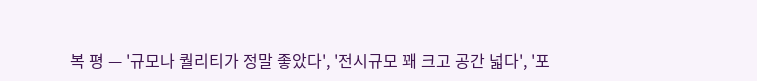복 평 — '규모나 퀄리티가 정말 좋았다', '전시규모 꽤 크고 공간 넓다', '포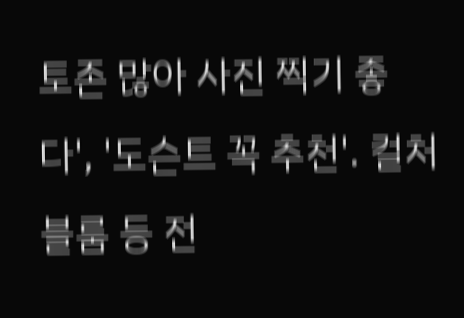토존 많아 사진 찍기 좋다', '도슨트 꼭 추천'. 컬처블룸 등 전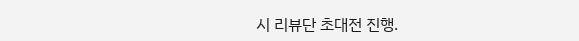시 리뷰단 초대전 진행.